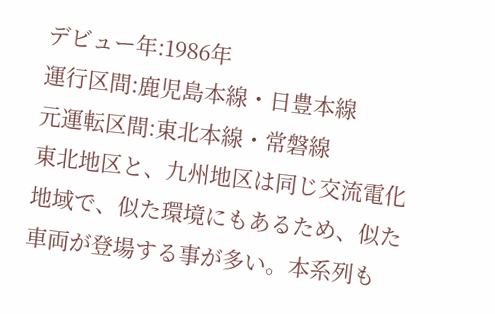デビュー年:1986年
運行区間:鹿児島本線・日豊本線
元運転区間:東北本線・常磐線
東北地区と、九州地区は同じ交流電化地域で、似た環境にもあるため、似た車両が登場する事が多い。本系列も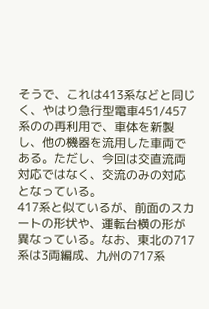そうで、これは413系などと同じく、やはり急行型電車451/457系のの再利用で、車体を新製し、他の機器を流用した車両である。ただし、今回は交直流両対応ではなく、交流のみの対応となっている。
417系と似ているが、前面のスカートの形状や、運転台横の形が異なっている。なお、東北の717系は3両編成、九州の717系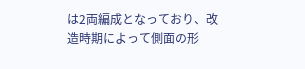は2両編成となっており、改造時期によって側面の形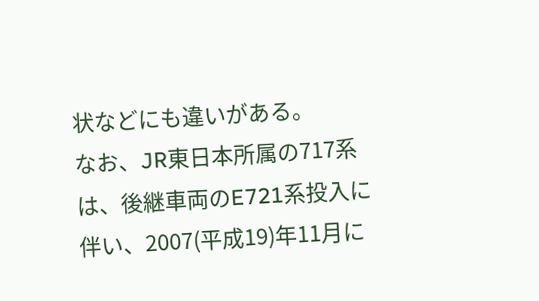状などにも違いがある。
なお、JR東日本所属の717系は、後継車両のE721系投入に伴い、2007(平成19)年11月に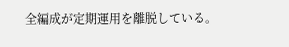全編成が定期運用を離脱している。